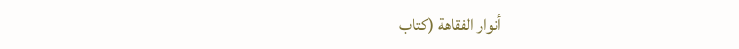أنوار الفقاهة (كتاب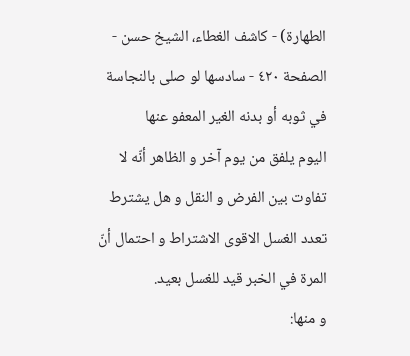الطهارة) - كاشف الغطاء، الشيخ حسن - الصفحة ٤٢٠ - سادسها لو صلى بالنجاسة في ثوبه أو بدنه الغير المعفو عنها
اليوم يلفق من يوم آخر و الظاهر أنّه لا تفاوت بين الفرض و النقل و هل يشترط تعدد الغسل الاقوى الاشتراط و احتمال أنّ المرة في الخبر قيد للغسل بعيد.
و منها: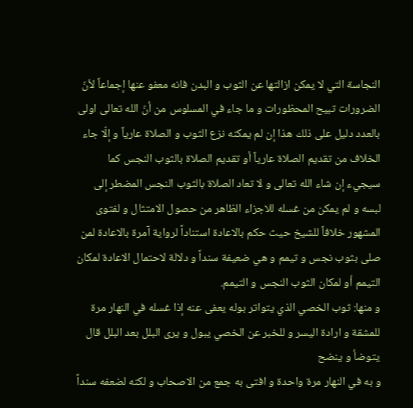النجاسة التي لا يمكن ازالتها عن الثوب و البدن فانه معفو عنها إجماعاً لأنّ الضرورات تبيح المحظورات و ما جاء في المسلوس من أنّ الله تعالى اولى بالعدد دليل على ذلك هذا إن لم يمكنه نزع الثوب و الصلاة عارياً و إلّا جاء الخلاف من تقديم الصلاة عارياً أو تقديم الصلاة بالثوب النجس كما سيجيء إن شاء الله تعالى و لا تعاد الصلاة بالثوب النجس المضطر إلى لبسه و لم يمكن من غسله للاجزاء الظاهر من حصول الامتثال و لفتوى المشهور خلافاً للشيخ حيث حكم بالاعادة استناداً لرواية آمرة بالاعادة لمن صلى بثوب نجس و تيمم و هي ضعيفة سنداً و دلالة لاحتمال الاعادة لمكان التيمم أو لمكان الثوب النجس و التيمم.
و منها: ثوب الخصي الذي يتواتر بوله يعفى عنه إذا غسله في النهار مرة للمشقة و ارادة اليسر و للخبر عن الخصي يبول و يرى البلل بعد البلل قال يتوضأ و ينضح
و به في النهار مرة واحدة و افتى به جمع من الاصحاب و لكنه لضعفه سنداً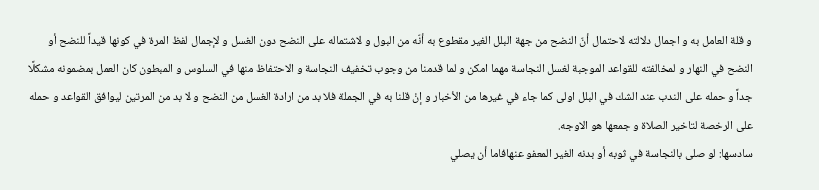و قلة العامل به و اجمال دلالته لاحتمال أنّ النضح من جهة البلل الغير مقطوع به أنّه من البول و لاشتماله على النضح دون الغسل و لإجمال لفظ المرة في كونها قيداً للنضح أو النضح في النهار و لمخالفته للقواعد الموجبة لغسل النجاسة مهما امكن و لما قدمنا من وجوب تخفيف النجاسة و الاحتفاظ منها في السلوس و المبطون كان العمل بمضمونه مشكلًا جداً و حمله على الندب عند الشك في البلل اولى كما جاء في غيرها من الأخبار و إنْ قلنا به في الجملة فلا بد من ارادة الغسل من النضح و لا بد من المرتين ليوافق القواعد و حمله على الرخصة لتاخير الصلاة و جمعها هو الاوجه.
سادسها: لو صلى بالنجاسة في ثوبه أو بدنه الغير المعفو عنهافاما أن يصلي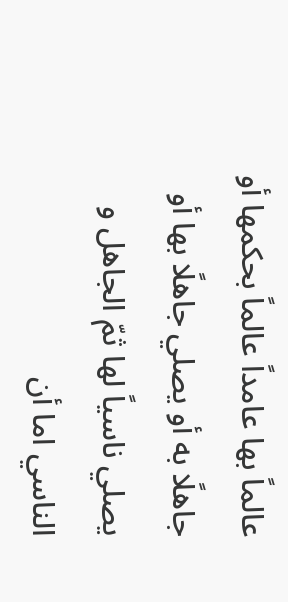عالماً بها عامداً عالماً بحكمها أو جاهلًا به أو يصلي جاهلًا بها أو يصلي ناسياً لها ثمّ الجاهل و الناسي اما أن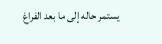يستمر حاله إلى ما بعد الفراغ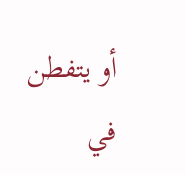أو يتفطن في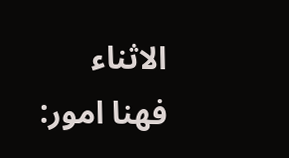الاثناء فهنا امور: